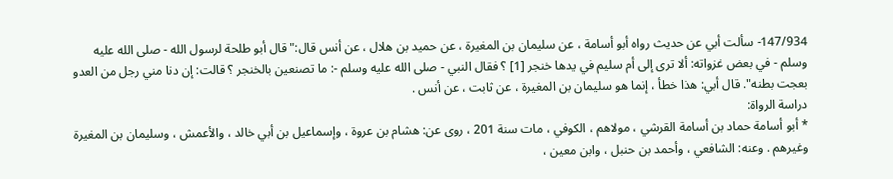147/934- سألت أبي عن حديث رواه أبو أسامة ، عن سليمان بن المغيرة ، عن حميد بن هلال ، عن أنس قال:"قال أبو طلحة لرسول الله - صلى الله عليه وسلم - في بعض غزواته: ألا ترى إلى أم سليم في يدها خنجر [1] ؟ فقال النبي - صلى الله عليه وسلم -: ما تصنعين بالخنجر ؟ قالت: إن دنا مني رجل من العدو بعجت بطنه". قال أبي: هذا خطأ ، إنما هو سليمان بن المغيرة ، عن ثابت ، عن أنس .
دراسة الرواة:
* أبو أسامة حماد بن أسامة القرشي ، مولاهم ، الكوفي ، مات سنة 201 ، روى عن: هشام بن عروة ، وإسماعيل بن أبي خالد ، والأعمش ، وسليمان بن المغيرة وغيرهم . وعنه: الشافعي ، وأحمد بن حنبل ، وابن معين ،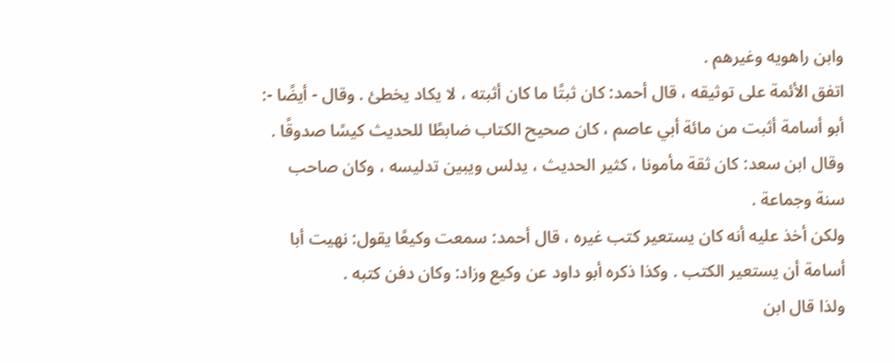وابن راهويه وغيرهم .
اتفق الأئمة على توثيقه ، قال أحمد: كان ثبتًا ما كان أثبته ، لا يكاد يخطئ . وقال - أيضًا -: أبو أسامة أثبت من مائة أبي عاصم ، كان صحيح الكتاب ضابطًا للحديث كيسًا صدوقًا . وقال ابن سعد: كان ثقة مأمونا ، كثير الحديث ، يدلس ويبين تدليسه ، وكان صاحب سنة وجماعة .
ولكن أخذ عليه أنه كان يستعير كتب غيره ، قال أحمد: سمعت وكيعًا يقول: نهيت أبا أسامة أن يستعير الكتب . وكذا ذكره أبو داود عن وكيع وزاد: وكان دفن كتبه .
ولذا قال ابن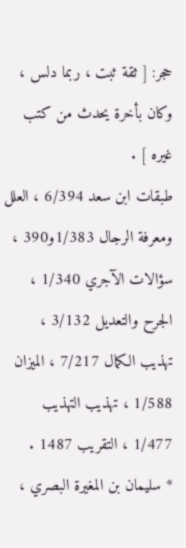حجر: [ ثقة ثبت ، ربما دلس ، وكان بأخرة يحدث من كتب غيره ] .
طبقات ابن سعد 6/394 ، العلل ومعرفة الرجال 1/383و390 ، سؤالات الآجري 1/340 ، الجرح والتعديل 3/132 ، تهذيب الكمال 7/217 ، الميزان 1/588 ، تهذيب التهذيب 1/477 ، التقريب 1487 .
* سليمان بن المغيرة البصري ،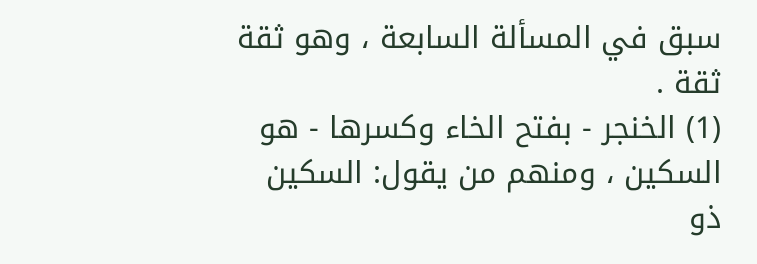سبق في المسألة السابعة ، وهو ثقة ثقة .
(1) الخنجر - بفتح الخاء وكسرها - هو السكين ، ومنهم من يقول: السكين ذو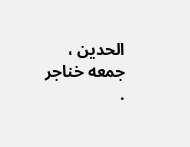الحدين ، جمعه خناجر .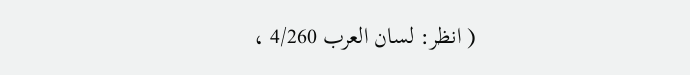( انظر: لسان العرب 4/260 ،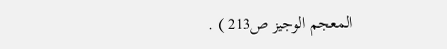المعجم الوجيز ص213 ) .